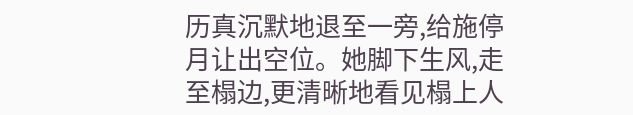历真沉默地退至一旁,给施停月让出空位。她脚下生风,走至榻边,更清晰地看见榻上人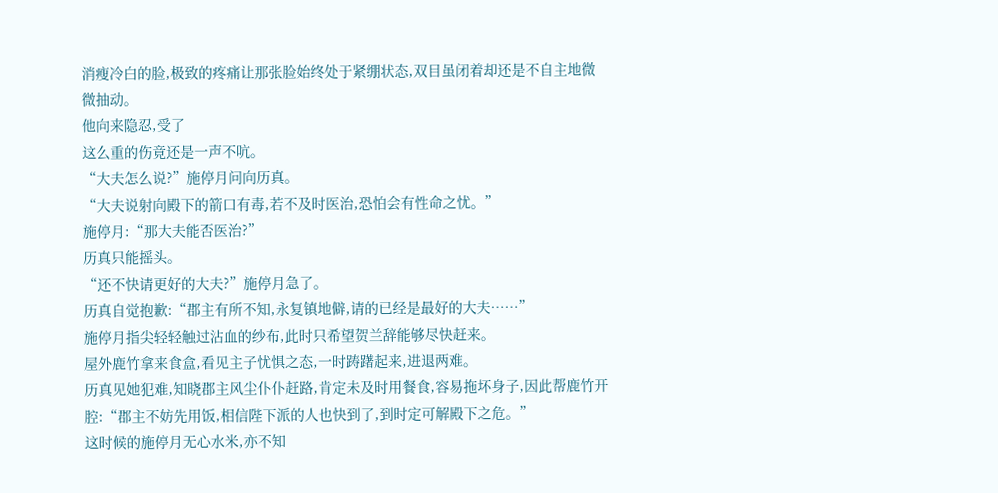消瘦冷白的脸,极致的疼痛让那张脸始终处于紧绷状态,双目虽闭着却还是不自主地微微抽动。
他向来隐忍,受了
这么重的伤竟还是一声不吭。
“大夫怎么说?”施停月问向历真。
“大夫说射向殿下的箭口有毒,若不及时医治,恐怕会有性命之忧。”
施停月:“那大夫能否医治?”
历真只能摇头。
“还不快请更好的大夫?”施停月急了。
历真自觉抱歉:“郡主有所不知,永复镇地僻,请的已经是最好的大夫……”
施停月指尖轻轻触过沾血的纱布,此时只希望贺兰辞能够尽快赶来。
屋外鹿竹拿来食盒,看见主子忧惧之态,一时踌躇起来,进退两难。
历真见她犯难,知晓郡主风尘仆仆赶路,肯定未及时用餐食,容易拖坏身子,因此帮鹿竹开腔:“郡主不妨先用饭,相信陛下派的人也快到了,到时定可解殿下之危。”
这时候的施停月无心水米,亦不知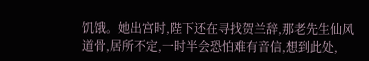饥饿。她出宫时,陛下还在寻找贺兰辞,那老先生仙风道骨,居所不定,一时半会恐怕难有音信,想到此处,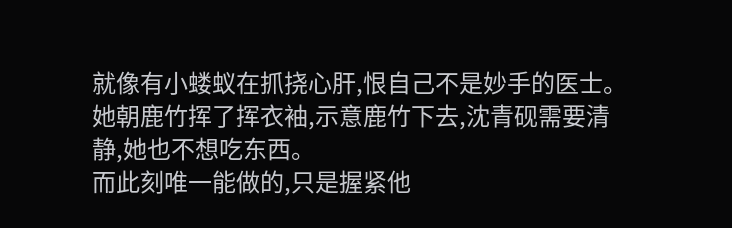就像有小蝼蚁在抓挠心肝,恨自己不是妙手的医士。
她朝鹿竹挥了挥衣袖,示意鹿竹下去,沈青砚需要清静,她也不想吃东西。
而此刻唯一能做的,只是握紧他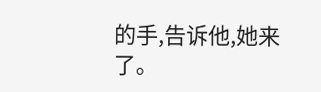的手,告诉他,她来了。